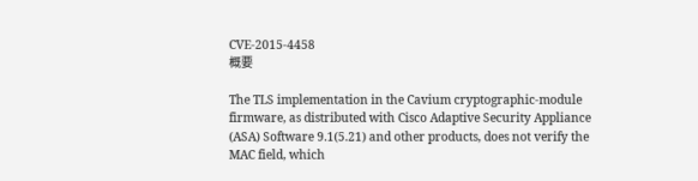CVE-2015-4458
概要

The TLS implementation in the Cavium cryptographic-module firmware, as distributed with Cisco Adaptive Security Appliance (ASA) Software 9.1(5.21) and other products, does not verify the MAC field, which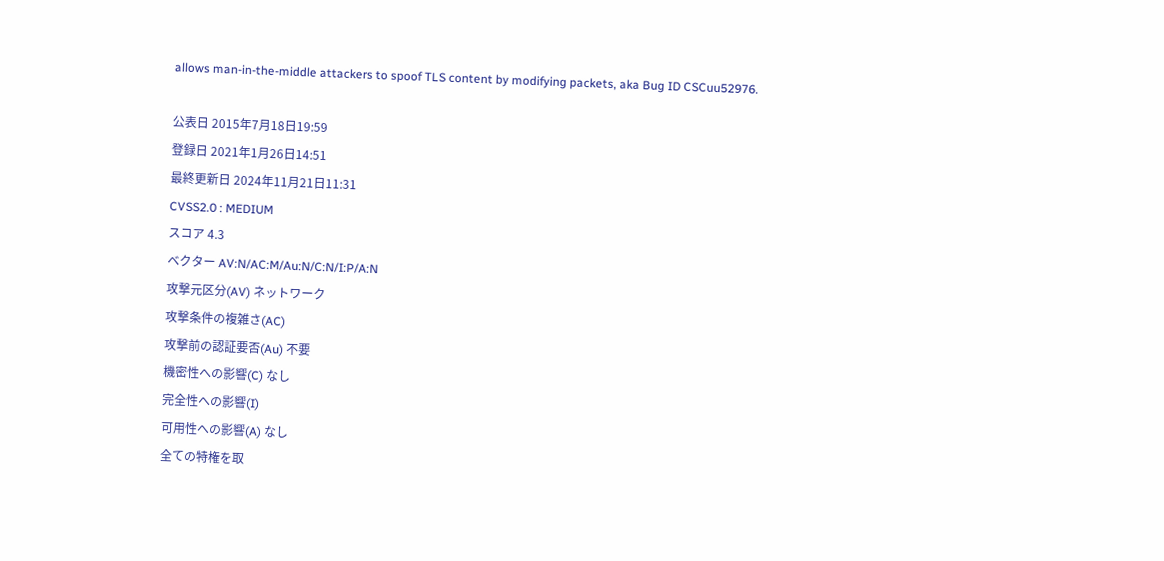allows man-in-the-middle attackers to spoof TLS content by modifying packets, aka Bug ID CSCuu52976.

公表日 2015年7月18日19:59
登録日 2021年1月26日14:51
最終更新日 2024年11月21日11:31
CVSS2.0 : MEDIUM
スコア 4.3
ベクター AV:N/AC:M/Au:N/C:N/I:P/A:N
攻撃元区分(AV) ネットワーク
攻撃条件の複雑さ(AC)
攻撃前の認証要否(Au) 不要
機密性への影響(C) なし
完全性への影響(I)
可用性への影響(A) なし
全ての特権を取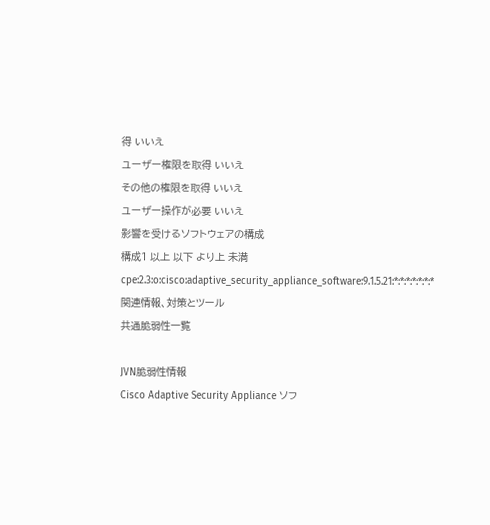得 いいえ
ユーザー権限を取得 いいえ
その他の権限を取得 いいえ
ユーザー操作が必要 いいえ
影響を受けるソフトウェアの構成
構成1 以上 以下 より上 未満
cpe:2.3:o:cisco:adaptive_security_appliance_software:9.1.5.21:*:*:*:*:*:*:*
関連情報、対策とツール
共通脆弱性一覧

JVN脆弱性情報
Cisco Adaptive Security Appliance ソフ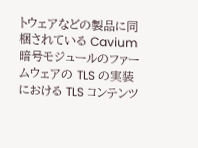トウェアなどの製品に同梱されている Cavium 暗号モジュールのファームウェアの TLS の実装における TLS コンテンツ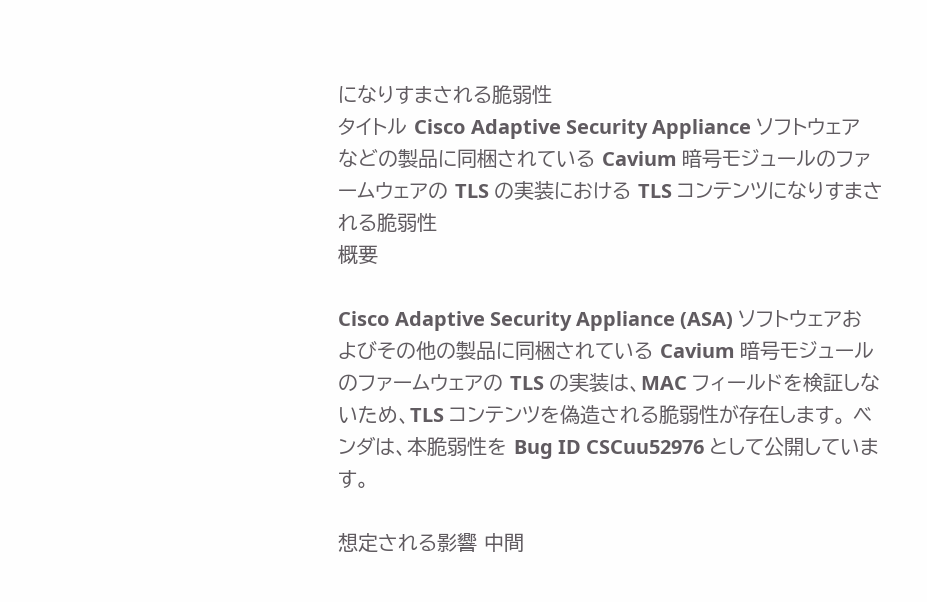になりすまされる脆弱性
タイトル Cisco Adaptive Security Appliance ソフトウェアなどの製品に同梱されている Cavium 暗号モジュールのファームウェアの TLS の実装における TLS コンテンツになりすまされる脆弱性
概要

Cisco Adaptive Security Appliance (ASA) ソフトウェアおよびその他の製品に同梱されている Cavium 暗号モジュールのファームウェアの TLS の実装は、MAC フィールドを検証しないため、TLS コンテンツを偽造される脆弱性が存在します。 ベンダは、本脆弱性を Bug ID CSCuu52976 として公開しています。

想定される影響 中間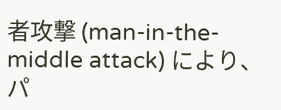者攻撃 (man-in-the-middle attack) により、パ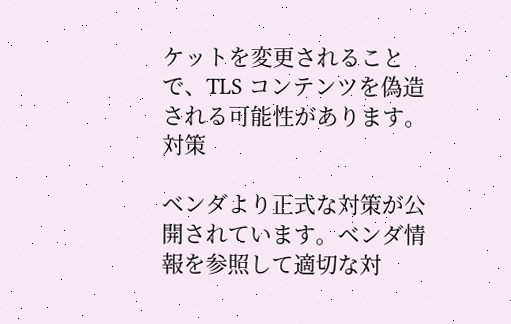ケットを変更されることで、TLS コンテンツを偽造される可能性があります。
対策

ベンダより正式な対策が公開されています。ベンダ情報を参照して適切な対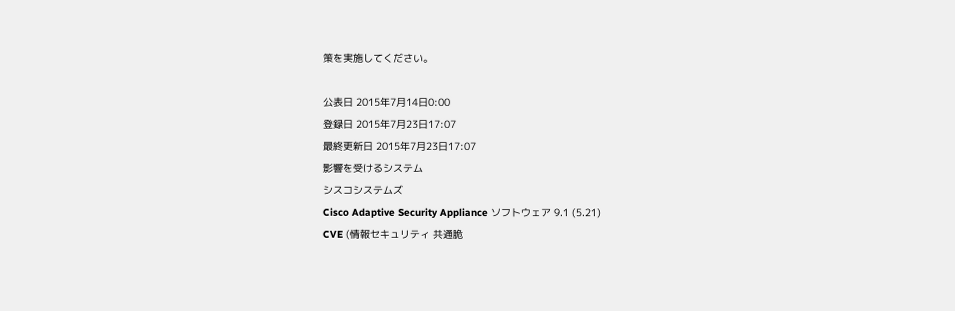策を実施してください。

公表日 2015年7月14日0:00
登録日 2015年7月23日17:07
最終更新日 2015年7月23日17:07
影響を受けるシステム
シスコシステムズ
Cisco Adaptive Security Appliance ソフトウェア 9.1 (5.21)
CVE (情報セキュリティ 共通脆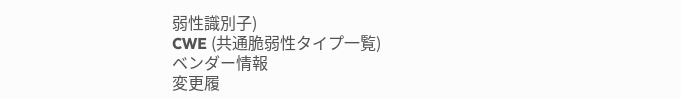弱性識別子)
CWE (共通脆弱性タイプ一覧)
ベンダー情報
変更履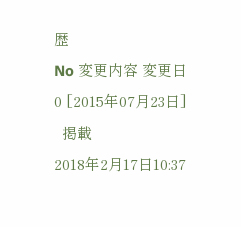歴
No 変更内容 変更日
0 [2015年07月23日]
  掲載
2018年2月17日10:37